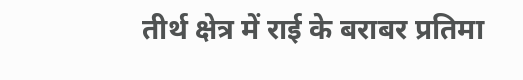तीर्थ क्षेत्र में राई के बराबर प्रतिमा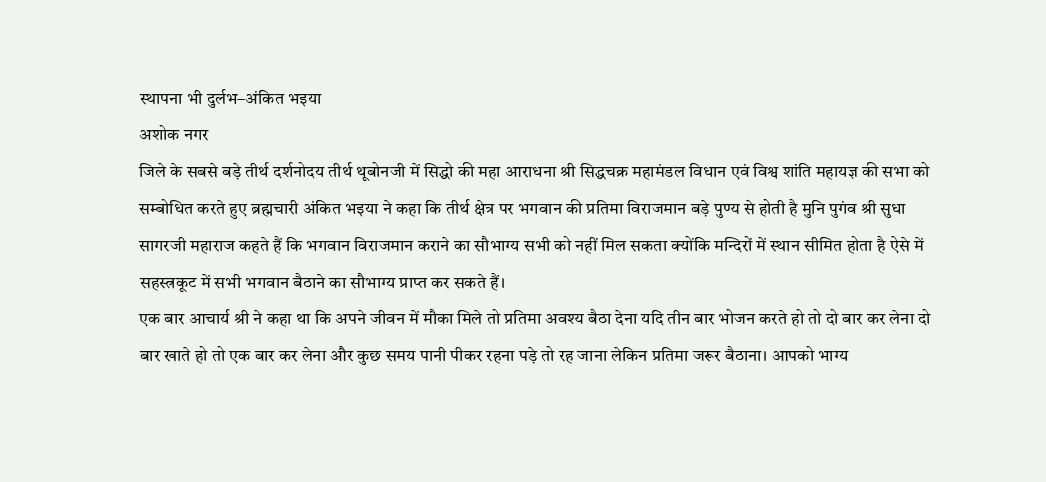स्थापना भी दुर्लभ–अंकित भइया
अशोक नगर
जिले के सबसे बड़े तीर्थ दर्शनोदय तीर्थ थूबोनजी में सिद्धो की महा आराधना श्री सिद्धचक्र महामंडल विधान एवं विश्व शांति महायज्ञ की सभा को सम्बोधित करते हुए ब्रह्मचारी अंकित भइया ने कहा कि तीर्थ क्षेत्र पर भगवान की प्रतिमा विराजमान बड़े पुण्य से होती है मुनि पुगंव श्री सुधा सागरजी महाराज कहते हैं कि भगवान विराजमान कराने का सौभाग्य सभी को नहीं मिल सकता क्योंकि मन्दिरों में स्थान सीमित होता है ऐसे में सहस्त्रकूट में सभी भगवान बैठाने का सौभाग्य प्राप्त कर सकते हैं।
एक बार आचार्य श्री ने कहा था कि अपने जीवन में मौका मिले तो प्रतिमा अवश्य बैठा देना यदि तीन बार भोजन करते हो तो दो बार कर लेना दो बार खाते हो तो एक बार कर लेना और कुछ समय पानी पीकर रहना पड़े तो रह जाना लेकिन प्रतिमा जरूर बैठाना। आपको भाग्य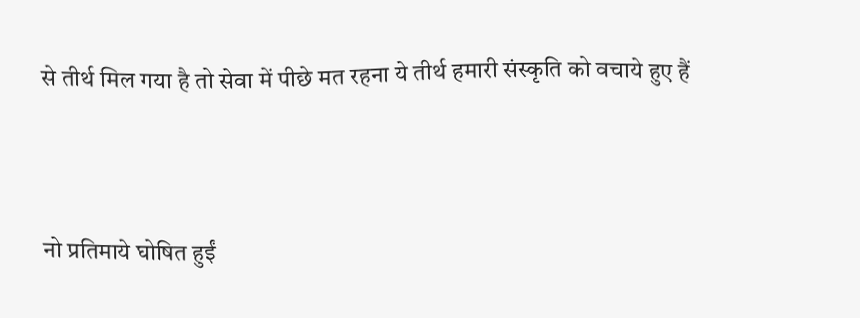से तीर्थ मिल गया है तो सेवा में पीछे मत रहना ये तीर्थ हमारी संस्कृति को वचाये हुए हैं




नो प्रतिमाये घोषित हुईं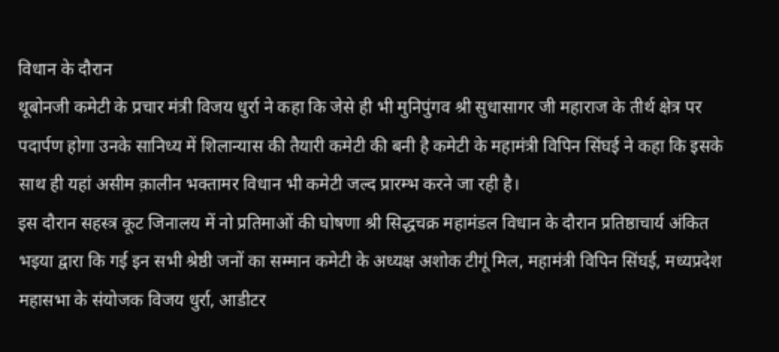विधान के दौरान
थूबोनजी कमेटी के प्रचार मंत्री विजय धुर्रा ने कहा कि जेसे ही भी मुनिपुंगव श्री सुधासागर जी महाराज के तीर्थ क्षेत्र पर पदार्पण होगा उनके सानिध्य में शिलान्यास की तैयारी कमेटी की बनी है कमेटी के महामंत्री विपिन सिंघई ने कहा कि इसके साथ ही यहां असीम क़ालीन भक्तामर विधान भी कमेटी जल्द प्रारम्भ करने जा रही है।
इस दौरान सहस्त्र कूट जिनालय में नो प्रतिमाओं की घोषणा श्री सिद्धचक्र महामंडल विधान के दौरान प्रतिष्ठाचार्य अंकित भइया द्वारा कि गई इन सभी श्रेष्ठी जनों का सम्मान कमेटी के अध्यक्ष अशोक टीगूं मिल, महामंत्री विपिन सिंघई, मध्यप्रदेश महासभा के संयोजक विजय धुर्रा, आडीटर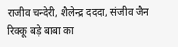राजीव चन्देरी, शैलेन्द्र दददा, संजीव जैन रिक्कू बड़े बाबा का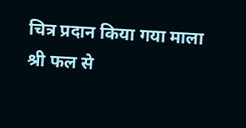चित्र प्रदान किया गया माला श्री फल से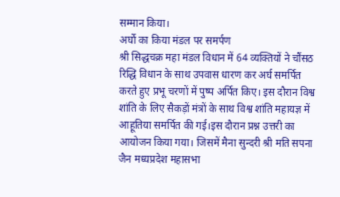सम्मान किया।
अर्घो का किया मंडल पर समर्पण
श्री सिद्धचक्र महा मंडल विधान में 64 व्यक्तियों ने चौंसठ रिद्धि विधान के साथ उपवास धारण कर अर्घ समर्पित करते हुए प्रभू चरणों में पुष्प अर्पित किए। इस दौरान विश्व शांति के लिए सैकड़ों मंत्रों के साथ विश्व शांति महायज्ञ में आहूतिया समर्पित की गई।इस दौरान प्रश्न उत्तरी का आयोजन किया गया। जिसमें मैना सुन्दरी श्री मति सपना जैन मध्यप्रदेश महासभा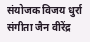संयोजक विजय धुर्रा संगीता जैन वीरेंद्र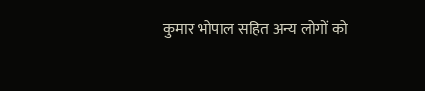कुमार भोपाल सहित अन्य लोगों को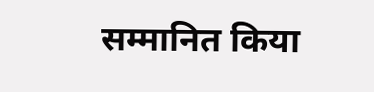सम्मानित किया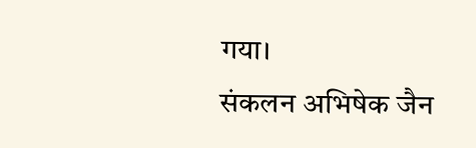गया।
संकलन अभिषेक जैन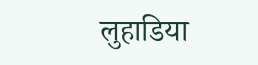लुहाडिया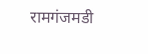रामगंजमडी